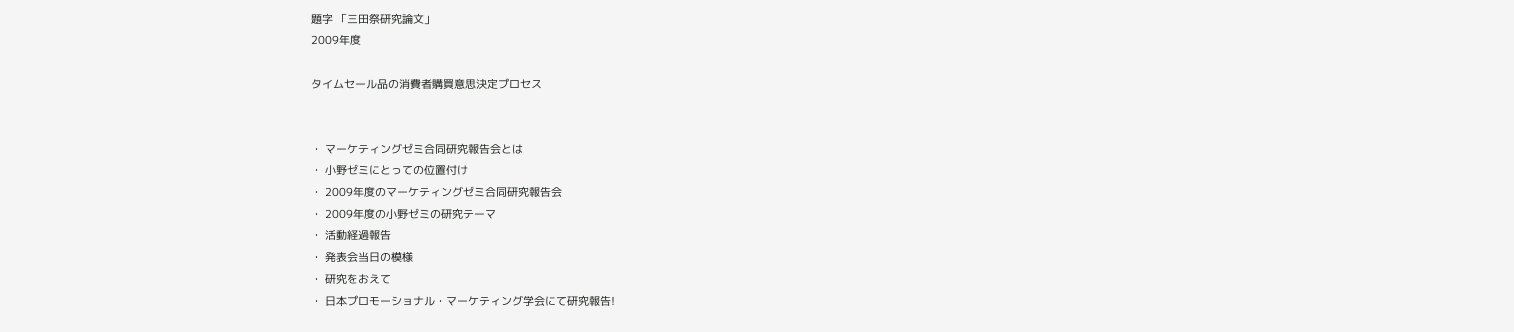題字 「三田祭研究論文」
2009年度

タイムセール品の消費者購買意思決定プロセス


・ マーケティングゼミ合同研究報告会とは
・ 小野ゼミにとっての位置付け
・ 2009年度のマーケティングゼミ合同研究報告会
・ 2009年度の小野ゼミの研究テーマ
・ 活動経過報告
・ 発表会当日の模様
・ 研究をおえて
・ 日本プロモーショナル・マーケティング学会にて研究報告!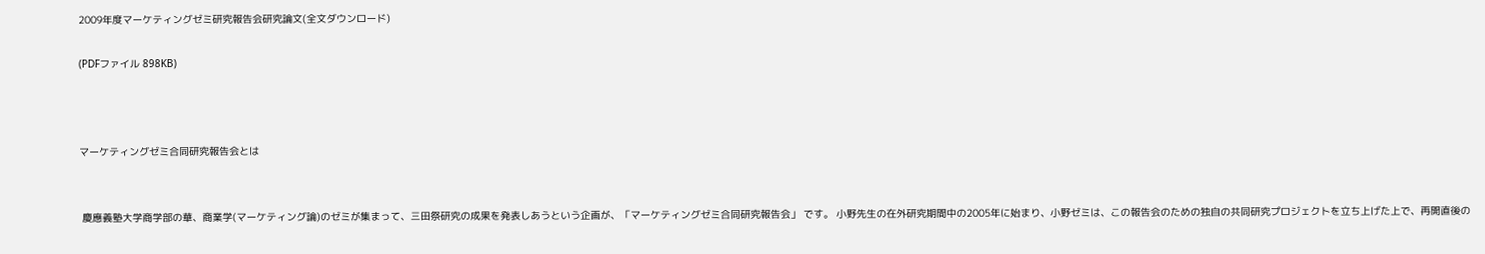2009年度マーケティングゼミ研究報告会研究論文(全文ダウンロード)

(PDFファイル 898KB)



マーケティングゼミ合同研究報告会とは


 慶應義塾大学商学部の華、商業学(マーケティング論)のゼミが集まって、三田祭研究の成果を発表しあうという企画が、「マーケティングゼミ合同研究報告会」 です。 小野先生の在外研究期間中の2005年に始まり、小野ゼミは、この報告会のための独自の共同研究プロジェクトを立ち上げた上で、再開直後の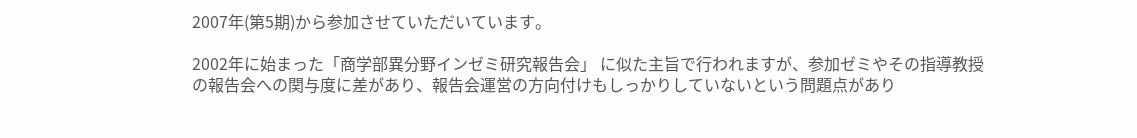2007年(第5期)から参加させていただいています。

2002年に始まった「商学部異分野インゼミ研究報告会」 に似た主旨で行われますが、参加ゼミやその指導教授の報告会への関与度に差があり、報告会運営の方向付けもしっかりしていないという問題点があり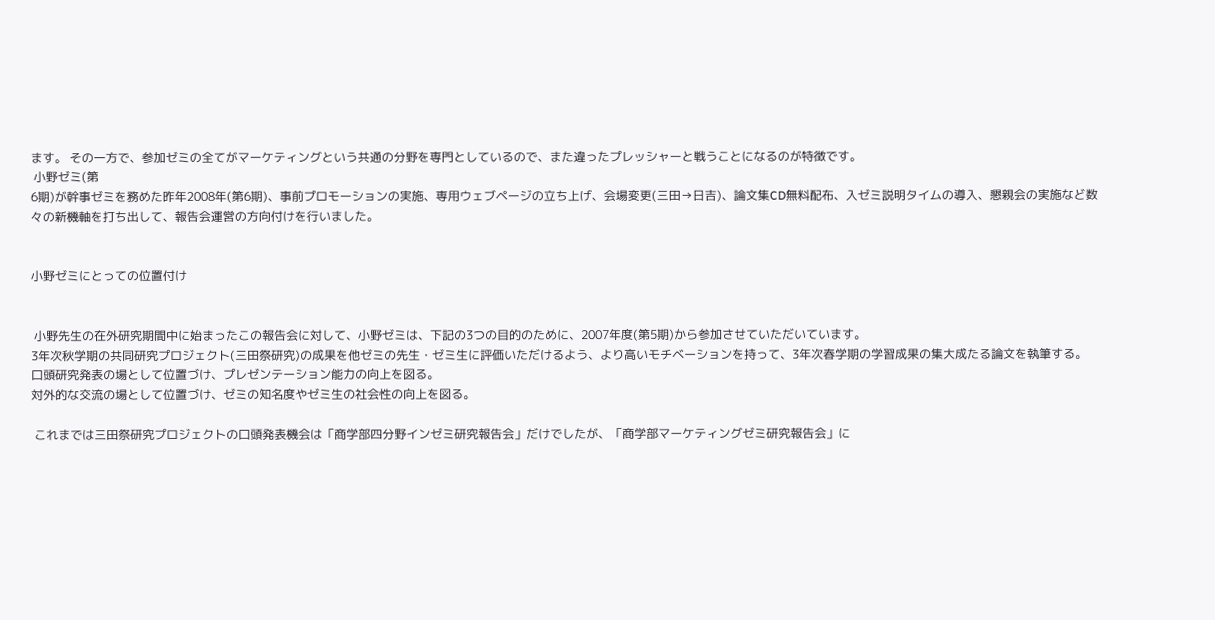ます。 その一方で、参加ゼミの全てがマーケティングという共通の分野を専門としているので、また違ったプレッシャーと戦うことになるのが特徴です。
 小野ゼミ(第
6期)が幹事ゼミを務めた昨年2008年(第6期)、事前プロモーションの実施、専用ウェブページの立ち上げ、会場変更(三田→日吉)、論文集CD無料配布、入ゼミ説明タイムの導入、懇親会の実施など数々の新機軸を打ち出して、報告会運営の方向付けを行いました。


小野ゼミにとっての位置付け


 小野先生の在外研究期間中に始まったこの報告会に対して、小野ゼミは、下記の3つの目的のために、2007年度(第5期)から参加させていただいています。
3年次秋学期の共同研究プロジェクト(三田祭研究)の成果を他ゼミの先生・ゼミ生に評価いただけるよう、より高いモチベーションを持って、3年次春学期の学習成果の集大成たる論文を執筆する。
口頭研究発表の場として位置づけ、プレゼンテーション能力の向上を図る。
対外的な交流の場として位置づけ、ゼミの知名度やゼミ生の社会性の向上を図る。

 これまでは三田祭研究プロジェクトの口頭発表機会は「商学部四分野インゼミ研究報告会」だけでしたが、「商学部マーケティングゼミ研究報告会」に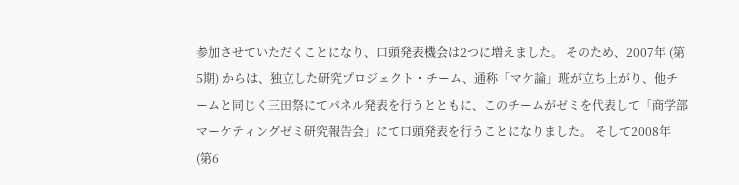参加させていただくことになり、口頭発表機会は2つに増えました。 そのため、2007年 (第5期) からは、独立した研究プロジェクト・チーム、通称「マケ論」班が立ち上がり、他チームと同じく三田祭にてパネル発表を行うとともに、このチームがゼミを代表して「商学部マーケティングゼミ研究報告会」にて口頭発表を行うことになりました。 そして2008年 (第6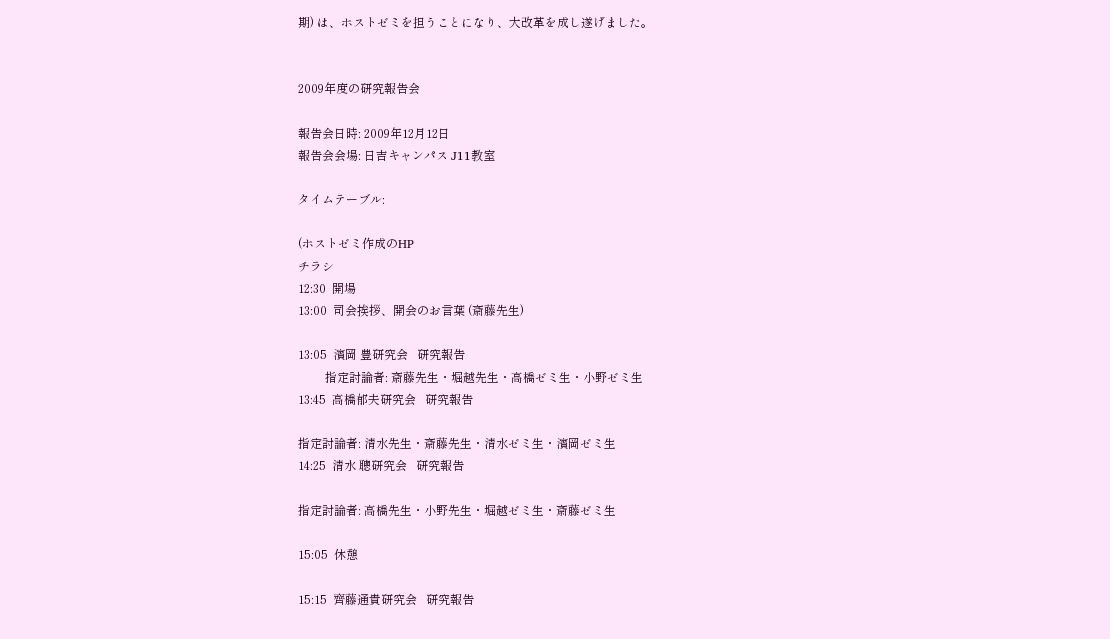期) は、ホストゼミを担うことになり、大改革を成し遂げました。


2009年度の研究報告会

報告会日時: 2009年12月12日
報告会会場: 日吉キャンパス J11教室

タイムテーブル:

(ホストゼミ作成のHP
チラシ
12:30  開場
13:00  司会挨拶、開会のお言葉 (斎藤先生)

13:05  濱岡 豊研究会   研究報告
         指定討論者: 斎藤先生・堀越先生・高橋ゼミ生・小野ゼミ生
13:45  高橋郁夫研究会   研究報告

指定討論者: 清水先生・斎藤先生・清水ゼミ生・濱岡ゼミ生
14:25  清水 聰研究会   研究報告

指定討論者: 高橋先生・小野先生・堀越ゼミ生・斎藤ゼミ生

15:05  休憩

15:15  齊藤通貴研究会   研究報告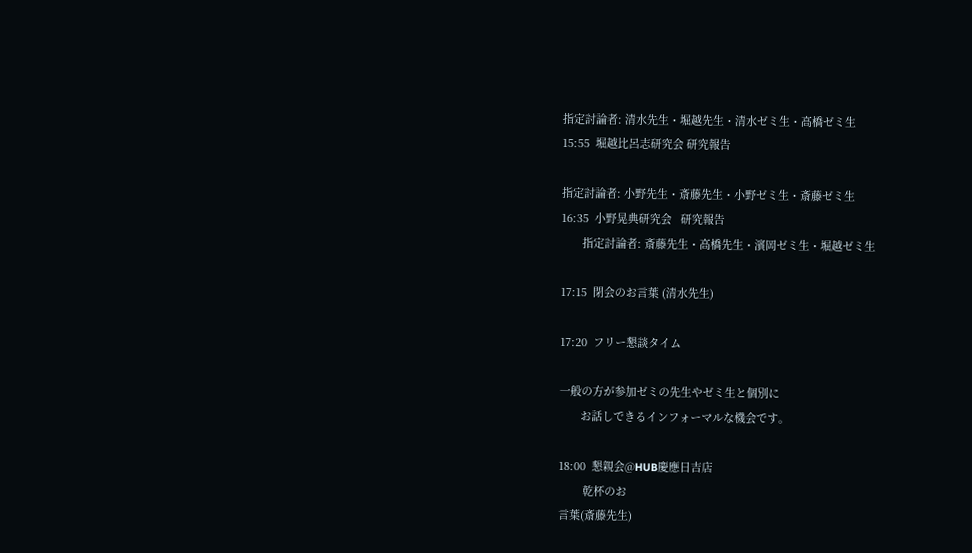指定討論者: 清水先生・堀越先生・清水ゼミ生・高橋ゼミ生
15:55  堀越比呂志研究会 研究報告

指定討論者: 小野先生・斎藤先生・小野ゼミ生・斎藤ゼミ生
16:35  小野晃典研究会   研究報告
       指定討論者: 斎藤先生・高橋先生・濱岡ゼミ生・堀越ゼミ生

17:15  閉会のお言葉 (清水先生)

17:20  フリー懇談タイム

一般の方が参加ゼミの先生やゼミ生と個別に
       お話しできるインフォーマルな機会です。

18:00  懇親会@HUB慶應日吉店
        乾杯のお
言葉(斎藤先生)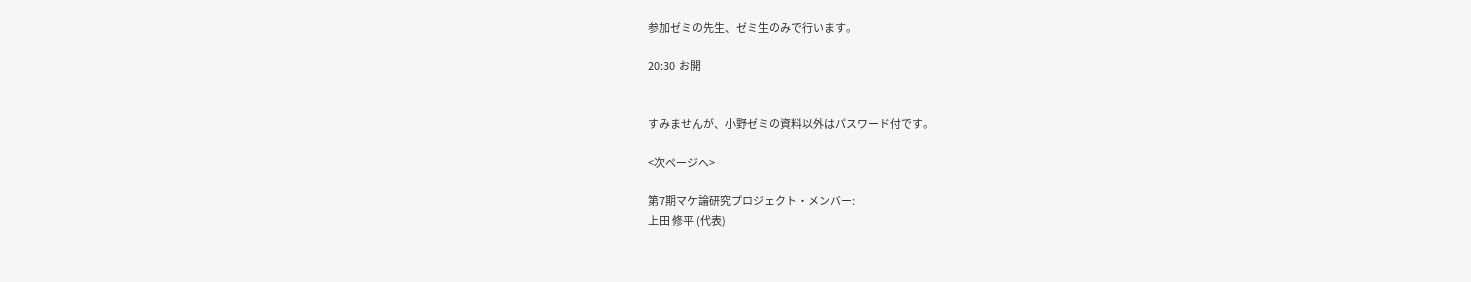参加ゼミの先生、ゼミ生のみで行います。

20:30  お開


すみませんが、小野ゼミの資料以外はパスワード付です。

<次ページへ>

第7期マケ論研究プロジェクト・メンバー:
上田 修平 (代表)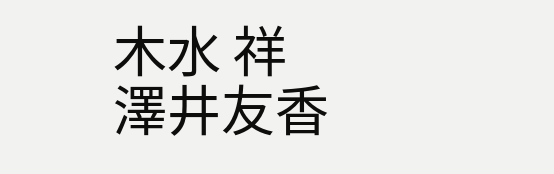木水 祥
澤井友香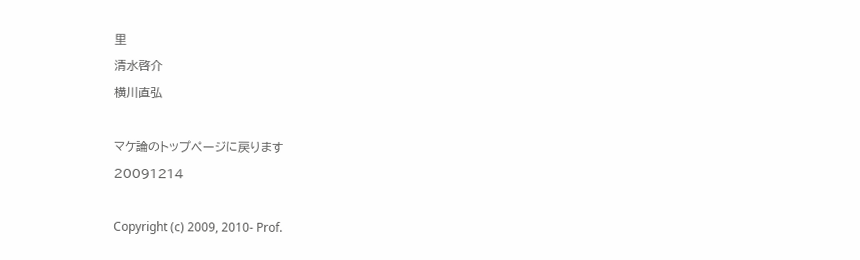里
清水啓介
横川直弘

マケ論のトップページに戻ります
20091214

Copyright (c) 2009, 2010- Prof.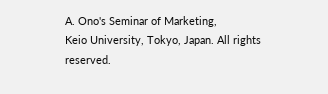A. Ono's Seminar of Marketing,
Keio University, Tokyo, Japan. All rights reserved.